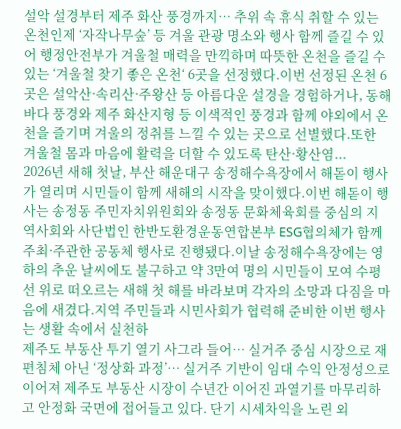설악 설경부터 제주 화산 풍경까지… 추위 속 휴식 취할 수 있는 온천인제 ‘자작나무숲’ 등 겨울 관광 명소와 행사 함께 즐길 수 있어 행정안전부가 겨울철 매력을 만끽하며 따뜻한 온천을 즐길 수 있는 ‘겨울철 찾기 좋은 온천‘ 6곳을 선정했다.이번 선정된 온천 6곳은 설악산·속리산·주왕산 등 아름다운 설경을 경험하거나, 동해바다 풍경와 제주 화산지형 등 이색적인 풍경과 함께 야외에서 온천을 즐기며 겨울의 정취를 느낄 수 있는 곳으로 선별했다.또한 겨울철 몸과 마음에 활력을 더할 수 있도록 탄산·황산염...
2026년 새해 첫날, 부산 해운대구 송정해수욕장에서 해돋이 행사가 열리며 시민들이 함께 새해의 시작을 맞이했다.이번 해돋이 행사는 송정동 주민자치위원회와 송정동 문화체육회를 중심의 지역사회와 사단법인 한반도환경운동연합본부 ESG협의체가 함께 주최·주관한 공동체 행사로 진행됐다.이날 송정해수욕장에는 영하의 추운 날씨에도 불구하고 약 3만여 명의 시민들이 모여 수평선 위로 떠오르는 새해 첫 해를 바라보며 각자의 소망과 다짐을 마음에 새겼다.지역 주민들과 시민사회가 협력해 준비한 이번 행사는 생활 속에서 실천하
제주도 부동산 투기 열기 사그라 들어… 실거주 중심 시장으로 재편침체 아닌 ‘정상화 과정’… 실거주 기반이 임대 수익 안정성으로 이어져 제주도 부동산 시장이 수년간 이어진 과열기를 마무리하고 안정화 국면에 접어들고 있다. 단기 시세차익을 노린 외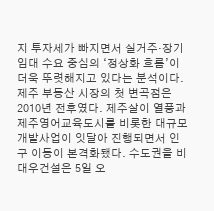지 투자세가 빠지면서 실거주·장기 임대 수요 중심의 ‘정상화 흐름’이 더욱 뚜렷해지고 있다는 분석이다.제주 부동산 시장의 첫 변곡점은 2010년 전후였다. 제주살이 열풍과 제주영어교육도시를 비롯한 대규모 개발사업이 잇달아 진행되면서 인구 이동이 본격화됐다. 수도권을 비
대우건설은 5일 오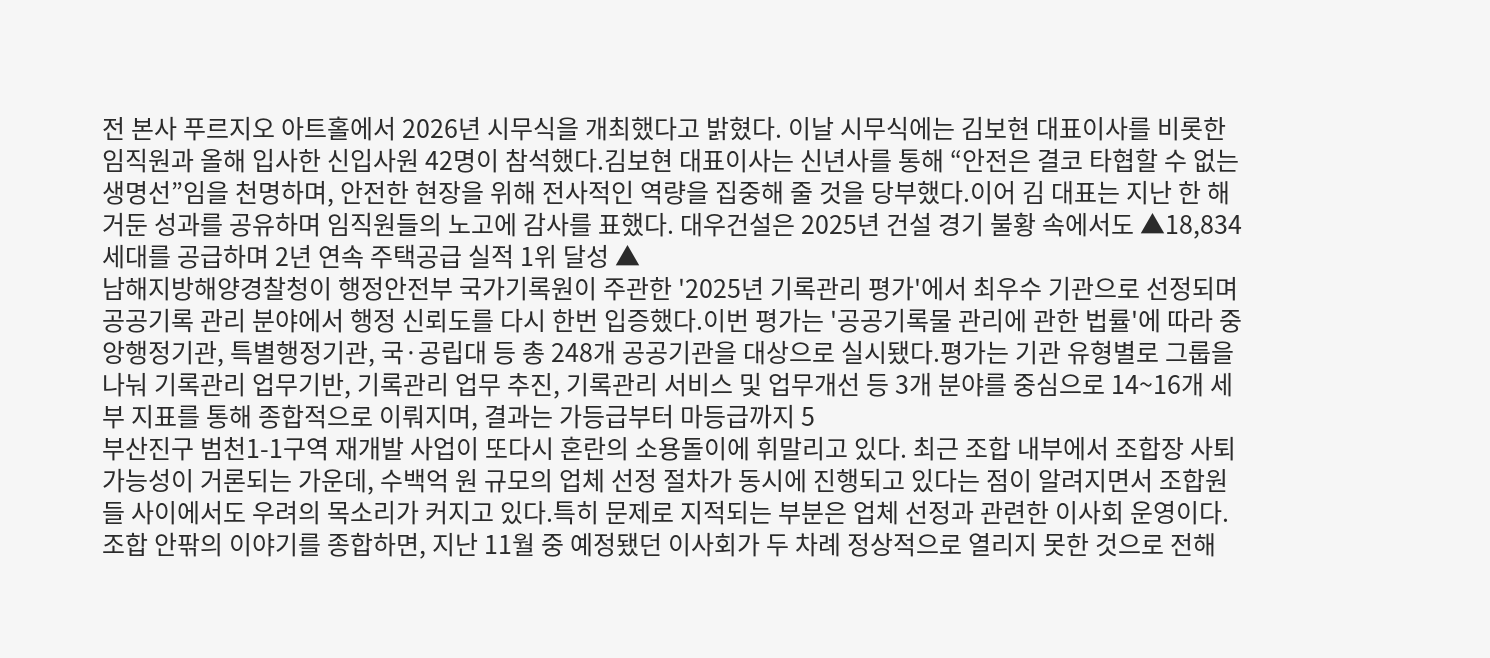전 본사 푸르지오 아트홀에서 2026년 시무식을 개최했다고 밝혔다. 이날 시무식에는 김보현 대표이사를 비롯한 임직원과 올해 입사한 신입사원 42명이 참석했다.김보현 대표이사는 신년사를 통해 “안전은 결코 타협할 수 없는 생명선”임을 천명하며, 안전한 현장을 위해 전사적인 역량을 집중해 줄 것을 당부했다.이어 김 대표는 지난 한 해 거둔 성과를 공유하며 임직원들의 노고에 감사를 표했다. 대우건설은 2025년 건설 경기 불황 속에서도 ▲18,834세대를 공급하며 2년 연속 주택공급 실적 1위 달성 ▲
남해지방해양경찰청이 행정안전부 국가기록원이 주관한 '2025년 기록관리 평가'에서 최우수 기관으로 선정되며 공공기록 관리 분야에서 행정 신뢰도를 다시 한번 입증했다.이번 평가는 '공공기록물 관리에 관한 법률'에 따라 중앙행정기관, 특별행정기관, 국·공립대 등 총 248개 공공기관을 대상으로 실시됐다.평가는 기관 유형별로 그룹을 나눠 기록관리 업무기반, 기록관리 업무 추진, 기록관리 서비스 및 업무개선 등 3개 분야를 중심으로 14~16개 세부 지표를 통해 종합적으로 이뤄지며, 결과는 가등급부터 마등급까지 5
부산진구 범천1-1구역 재개발 사업이 또다시 혼란의 소용돌이에 휘말리고 있다. 최근 조합 내부에서 조합장 사퇴 가능성이 거론되는 가운데, 수백억 원 규모의 업체 선정 절차가 동시에 진행되고 있다는 점이 알려지면서 조합원들 사이에서도 우려의 목소리가 커지고 있다.특히 문제로 지적되는 부분은 업체 선정과 관련한 이사회 운영이다. 조합 안팎의 이야기를 종합하면, 지난 11월 중 예정됐던 이사회가 두 차례 정상적으로 열리지 못한 것으로 전해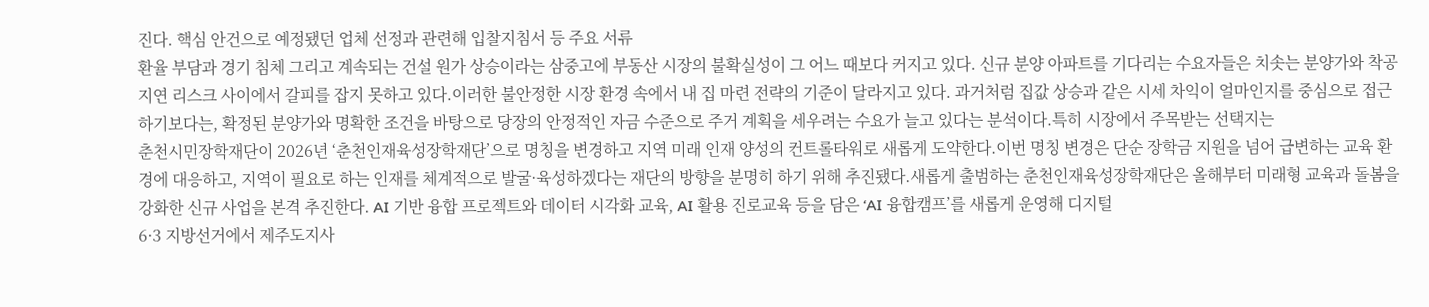진다. 핵심 안건으로 예정됐던 업체 선정과 관련해 입찰지침서 등 주요 서류
환율 부담과 경기 침체 그리고 계속되는 건설 원가 상승이라는 삼중고에 부동산 시장의 불확실성이 그 어느 때보다 커지고 있다. 신규 분양 아파트를 기다리는 수요자들은 치솟는 분양가와 착공 지연 리스크 사이에서 갈피를 잡지 못하고 있다.이러한 불안정한 시장 환경 속에서 내 집 마련 전략의 기준이 달라지고 있다. 과거처럼 집값 상승과 같은 시세 차익이 얼마인지를 중심으로 접근하기보다는, 확정된 분양가와 명확한 조건을 바탕으로 당장의 안정적인 자금 수준으로 주거 계획을 세우려는 수요가 늘고 있다는 분석이다.특히 시장에서 주목받는 선택지는
춘천시민장학재단이 2026년 ‘춘천인재육성장학재단’으로 명칭을 변경하고 지역 미래 인재 양성의 컨트롤타워로 새롭게 도약한다.이번 명칭 변경은 단순 장학금 지원을 넘어 급변하는 교육 환경에 대응하고, 지역이 필요로 하는 인재를 체계적으로 발굴·육성하겠다는 재단의 방향을 분명히 하기 위해 추진됐다.새롭게 출범하는 춘천인재육성장학재단은 올해부터 미래형 교육과 돌봄을 강화한 신규 사업을 본격 추진한다. AI 기반 융합 프로젝트와 데이터 시각화 교육, AI 활용 진로교육 등을 담은 ‘AI 융합캠프’를 새롭게 운영해 디지털
6·3 지방선거에서 제주도지사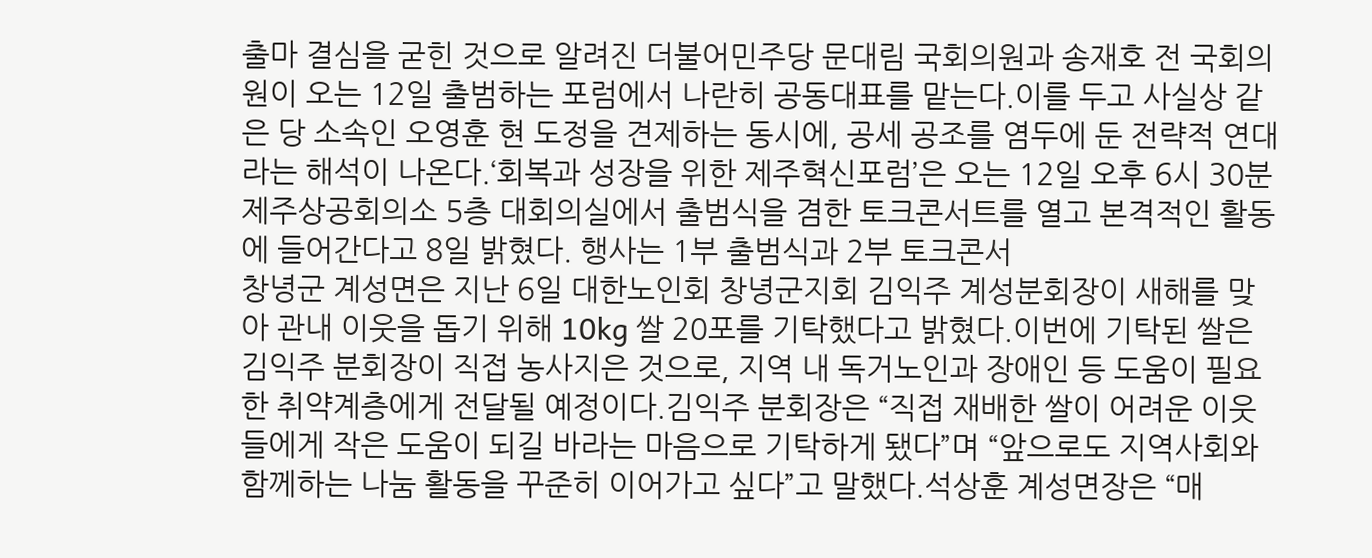출마 결심을 굳힌 것으로 알려진 더불어민주당 문대림 국회의원과 송재호 전 국회의원이 오는 12일 출범하는 포럼에서 나란히 공동대표를 맡는다.이를 두고 사실상 같은 당 소속인 오영훈 현 도정을 견제하는 동시에, 공세 공조를 염두에 둔 전략적 연대라는 해석이 나온다.‘회복과 성장을 위한 제주혁신포럼’은 오는 12일 오후 6시 30분 제주상공회의소 5층 대회의실에서 출범식을 겸한 토크콘서트를 열고 본격적인 활동에 들어간다고 8일 밝혔다. 행사는 1부 출범식과 2부 토크콘서
창녕군 계성면은 지난 6일 대한노인회 창녕군지회 김익주 계성분회장이 새해를 맞아 관내 이웃을 돕기 위해 10kg 쌀 20포를 기탁했다고 밝혔다.이번에 기탁된 쌀은 김익주 분회장이 직접 농사지은 것으로, 지역 내 독거노인과 장애인 등 도움이 필요한 취약계층에게 전달될 예정이다.김익주 분회장은 “직접 재배한 쌀이 어려운 이웃들에게 작은 도움이 되길 바라는 마음으로 기탁하게 됐다”며 “앞으로도 지역사회와 함께하는 나눔 활동을 꾸준히 이어가고 싶다”고 말했다.석상훈 계성면장은 “매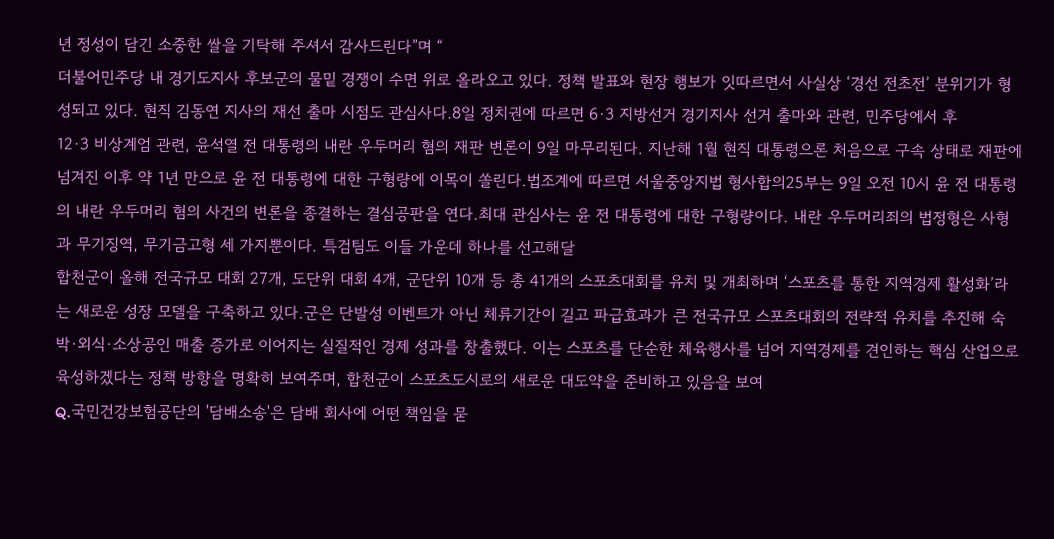년 정성이 담긴 소중한 쌀을 기탁해 주셔서 감사드린다”며 “
더불어민주당 내 경기도지사 후보군의 물밑 경쟁이 수면 위로 올라오고 있다. 정책 발표와 현장 행보가 잇따르면서 사실상 ‘경선 전초전’ 분위기가 형성되고 있다. 현직 김동연 지사의 재선 출마 시점도 관심사다.8일 정치권에 따르면 6·3 지방선거 경기지사 선거 출마와 관련, 민주당에서 후
12·3 비상계엄 관련, 윤석열 전 대통령의 내란 우두머리 혐의 재판 변론이 9일 마무리된다. 지난해 1월 현직 대통령으론 처음으로 구속 상태로 재판에 넘겨진 이후 약 1년 만으로 윤 전 대통령에 대한 구형량에 이목이 쏠린다.법조계에 따르면 서울중앙지법 형사합의25부는 9일 오전 10시 윤 전 대통령의 내란 우두머리 혐의 사건의 변론을 종결하는 결심공판을 연다.최대 관심사는 윤 전 대통령에 대한 구형량이다. 내란 우두머리죄의 법정형은 사형과 무기징역, 무기금고형 세 가지뿐이다. 특검팀도 이들 가운데 하나를 선고해달
합천군이 올해 전국규모 대회 27개, 도단위 대회 4개, 군단위 10개 등 총 41개의 스포츠대회를 유치 및 개최하며 ‘스포츠를 통한 지역경제 활성화’라는 새로운 성장 모델을 구축하고 있다.군은 단발성 이벤트가 아닌 체류기간이 길고 파급효과가 큰 전국규모 스포츠대회의 전략적 유치를 추진해 숙박·외식·소상공인 매출 증가로 이어지는 실질적인 경제 성과를 창출했다. 이는 스포츠를 단순한 체육행사를 넘어 지역경제를 견인하는 핵심 산업으로 육성하겠다는 정책 방향을 명확히 보여주며, 합천군이 스포츠도시로의 새로운 대도약을 준비하고 있음을 보여
Q.국민건강보험공단의 '담배소송'은 담배 회사에 어떤 책임을 묻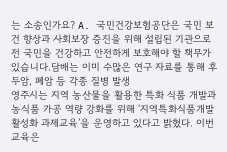는 소송인가요? A. 국민건강보험공단은 국민 보건 향상과 사회보장 증진을 위해 설립된 기관으로 전 국민을 건강하고 안전하게 보호해야 할 책무가 있습니다.담배는 이미 수많은 연구 자료를 통해 후두암, 폐암 등 각종 질병 발생
영주시는 지역 농산물을 활용한 특화 식품 개발과 농식품 가공 역량 강화를 위해 ‘지역특화식품개발 활성화 과제교육’을 운영하고 있다고 밝혔다. 이번 교육은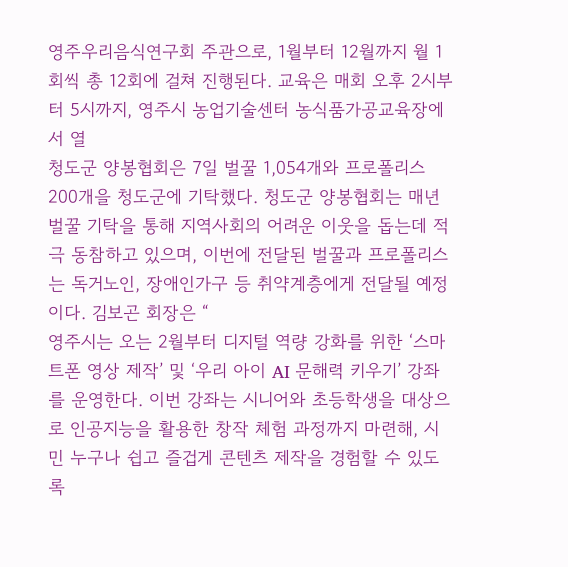영주우리음식연구회 주관으로, 1월부터 12월까지 월 1회씩 총 12회에 걸쳐 진행된다. 교육은 매회 오후 2시부터 5시까지, 영주시 농업기술센터 농식품가공교육장에서 열
청도군 양봉협회은 7일 벌꿀 1,054개와 프로폴리스 200개을 청도군에 기탁했다. 청도군 양봉협회는 매년 벌꿀 기탁을 통해 지역사회의 어려운 이웃을 돕는데 적극 동참하고 있으며, 이번에 전달된 벌꿀과 프로폴리스는 독거노인, 장애인가구 등 취약계층에게 전달될 예정이다. 김보곤 회장은 “
영주시는 오는 2월부터 디지털 역량 강화를 위한 ‘스마트폰 영상 제작’ 및 ‘우리 아이 AI 문해력 키우기’ 강좌를 운영한다. 이번 강좌는 시니어와 초등학생을 대상으로 인공지능을 활용한 창작 체험 과정까지 마련해, 시민 누구나 쉽고 즐겁게 콘텐츠 제작을 경험할 수 있도록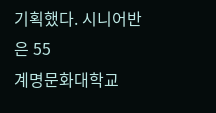기획했다. 시니어반은 55
계명문화대학교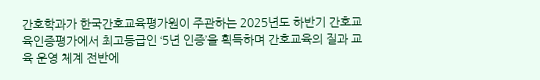간호학과가 한국간호교육평가원이 주관하는 2025년도 하반기 간호교육인증평가에서 최고등급인 ‘5년 인증’을 획득하며 간호교육의 질과 교육 운영 체계 전반에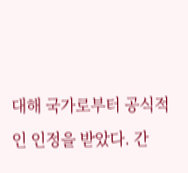대해 국가로부터 공식적인 인정을 받았다. 간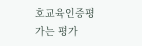호교육인증평가는 평가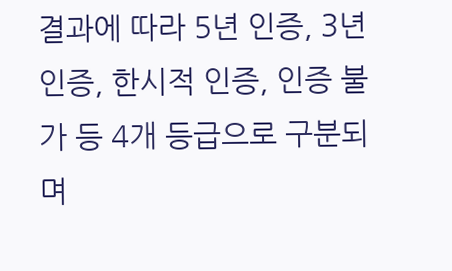결과에 따라 5년 인증, 3년 인증, 한시적 인증, 인증 불가 등 4개 등급으로 구분되며